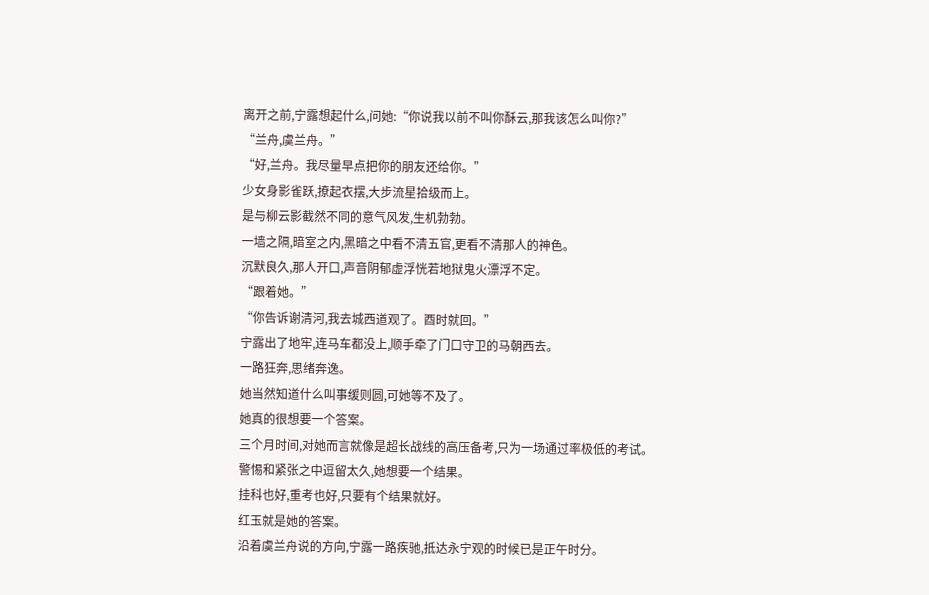离开之前,宁露想起什么,问她:“你说我以前不叫你酥云,那我该怎么叫你?”
“兰舟,虞兰舟。”
“好,兰舟。我尽量早点把你的朋友还给你。”
少女身影雀跃,撩起衣摆,大步流星拾级而上。
是与柳云影截然不同的意气风发,生机勃勃。
一墙之隔,暗室之内,黑暗之中看不清五官,更看不清那人的神色。
沉默良久,那人开口,声音阴郁虚浮恍若地狱鬼火漂浮不定。
“跟着她。”
“你告诉谢清河,我去城西道观了。酉时就回。”
宁露出了地牢,连马车都没上,顺手牵了门口守卫的马朝西去。
一路狂奔,思绪奔逸。
她当然知道什么叫事缓则圆,可她等不及了。
她真的很想要一个答案。
三个月时间,对她而言就像是超长战线的高压备考,只为一场通过率极低的考试。
警惕和紧张之中逗留太久,她想要一个结果。
挂科也好,重考也好,只要有个结果就好。
红玉就是她的答案。
沿着虞兰舟说的方向,宁露一路疾驰,抵达永宁观的时候已是正午时分。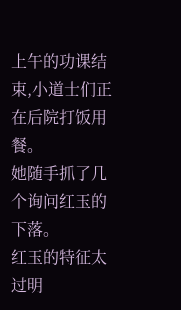上午的功课结束,小道士们正在后院打饭用餐。
她随手抓了几个询问红玉的下落。
红玉的特征太过明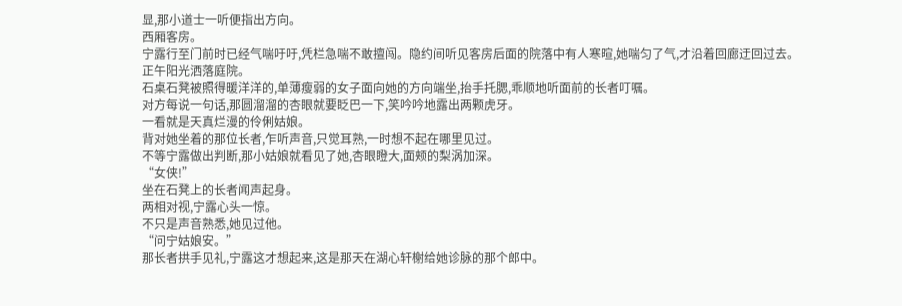显,那小道士一听便指出方向。
西厢客房。
宁露行至门前时已经气喘吁吁,凭栏急喘不敢擅闯。隐约间听见客房后面的院落中有人寒暄,她喘匀了气,才沿着回廊迂回过去。
正午阳光洒落庭院。
石桌石凳被照得暖洋洋的,单薄瘦弱的女子面向她的方向端坐,抬手托腮,乖顺地听面前的长者叮嘱。
对方每说一句话,那圆溜溜的杏眼就要眨巴一下,笑吟吟地露出两颗虎牙。
一看就是天真烂漫的伶俐姑娘。
背对她坐着的那位长者,乍听声音,只觉耳熟,一时想不起在哪里见过。
不等宁露做出判断,那小姑娘就看见了她,杏眼瞪大,面颊的梨涡加深。
“女侠!”
坐在石凳上的长者闻声起身。
两相对视,宁露心头一惊。
不只是声音熟悉,她见过他。
“问宁姑娘安。”
那长者拱手见礼,宁露这才想起来,这是那天在湖心轩榭给她诊脉的那个郎中。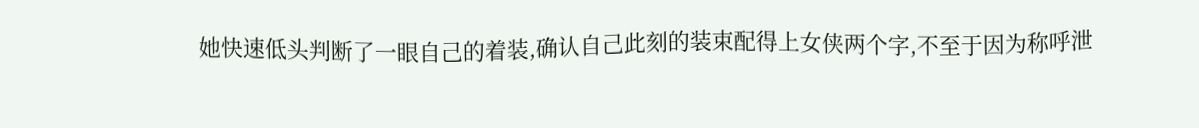她快速低头判断了一眼自己的着装,确认自己此刻的装束配得上女侠两个字,不至于因为称呼泄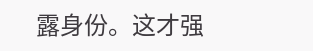露身份。这才强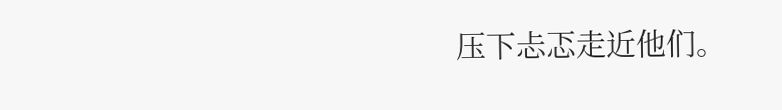压下忐忑走近他们。